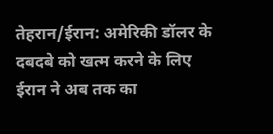तेहरान/ईरान: अमेरिकी डॉलर के दबदबे को खत्म करने के लिए ईरान ने अब तक का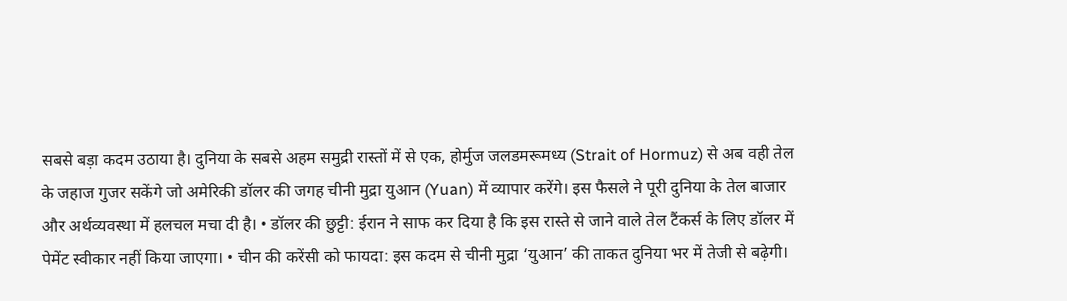सबसे बड़ा कदम उठाया है। दुनिया के सबसे अहम समुद्री रास्तों में से एक, होर्मुज जलडमरूमध्य (Strait of Hormuz) से अब वही तेल के जहाज गुजर सकेंगे जो अमेरिकी डॉलर की जगह चीनी मुद्रा युआन (Yuan) में व्यापार करेंगे। इस फैसले ने पूरी दुनिया के तेल बाजार और अर्थव्यवस्था में हलचल मचा दी है। • डॉलर की छुट्टी: ईरान ने साफ कर दिया है कि इस रास्ते से जाने वाले तेल टैंकर्स के लिए डॉलर में पेमेंट स्वीकार नहीं किया जाएगा। • चीन की करेंसी को फायदा: इस कदम से चीनी मुद्रा ‘युआन’ की ताकत दुनिया भर में तेजी से बढ़ेगी।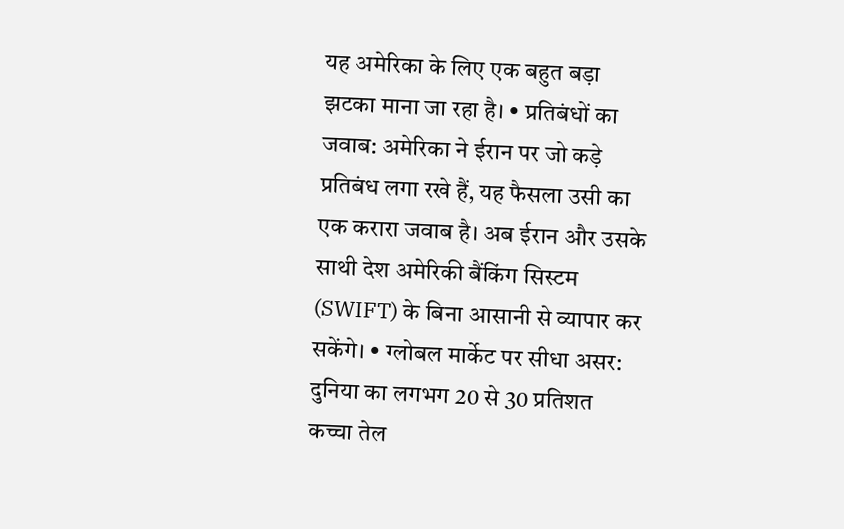यह अमेरिका के लिए एक बहुत बड़ा झटका माना जा रहा है। • प्रतिबंधों का जवाब: अमेरिका ने ईरान पर जो कड़े प्रतिबंध लगा रखे हैं, यह फैसला उसी का एक करारा जवाब है। अब ईरान और उसके साथी देश अमेरिकी बैंकिंग सिस्टम (SWIFT) के बिना आसानी से व्यापार कर सकेंगे। • ग्लोबल मार्केट पर सीधा असर: दुनिया का लगभग 20 से 30 प्रतिशत कच्चा तेल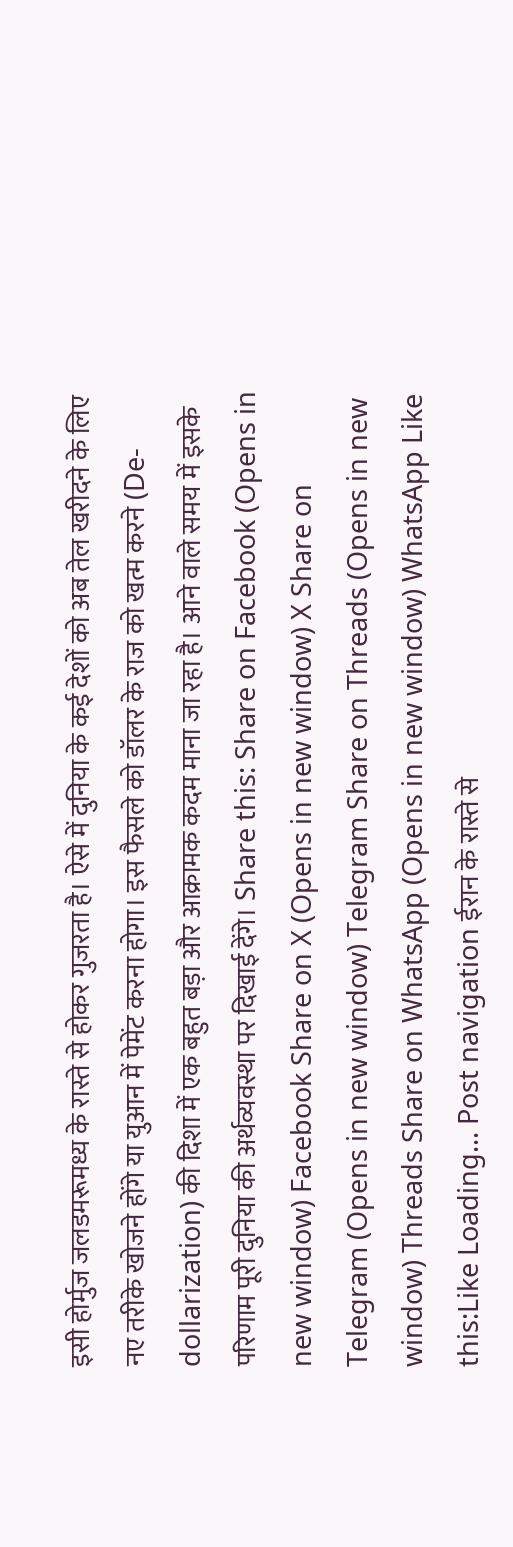इसी होर्मुज जलडमरूमध्य के रास्ते से होकर गुजरता है। ऐसे में दुनिया के कई देशों को अब तेल खरीदने के लिए नए तरीके खोजने होंगे या युआन में पेमेंट करना होगा। इस फैसले को डॉलर के राज को खत्म करने (De-dollarization) की दिशा में एक बहुत बड़ा और आक्रामक कदम माना जा रहा है। आने वाले समय में इसके परिणाम पूरी दुनिया की अर्थव्यवस्था पर दिखाई देंगे। Share this: Share on Facebook (Opens in new window) Facebook Share on X (Opens in new window) X Share on Telegram (Opens in new window) Telegram Share on Threads (Opens in new window) Threads Share on WhatsApp (Opens in new window) WhatsApp Like this:Like Loading... Post navigation ईरान के रास्ते से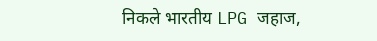निकले भारतीय LPG जहाज,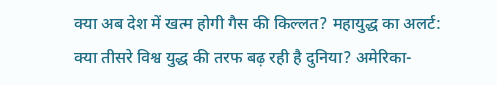क्या अब देश में खत्म होगी गैस की किल्लत? महायुद्ध का अलर्ट: क्या तीसरे विश्व युद्ध की तरफ बढ़ रही है दुनिया? अमेरिका-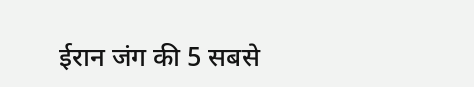ईरान जंग की 5 सबसे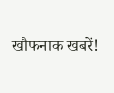खौफनाक खबरें!